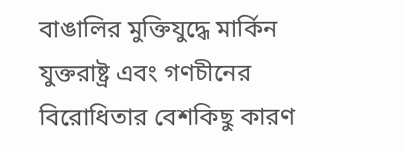বাঙালির মুক্তিযুদ্ধে মার্কিন যুক্তরাষ্ট্র এবং গণচীনের বিরোধিতার বেশকিছু কারণ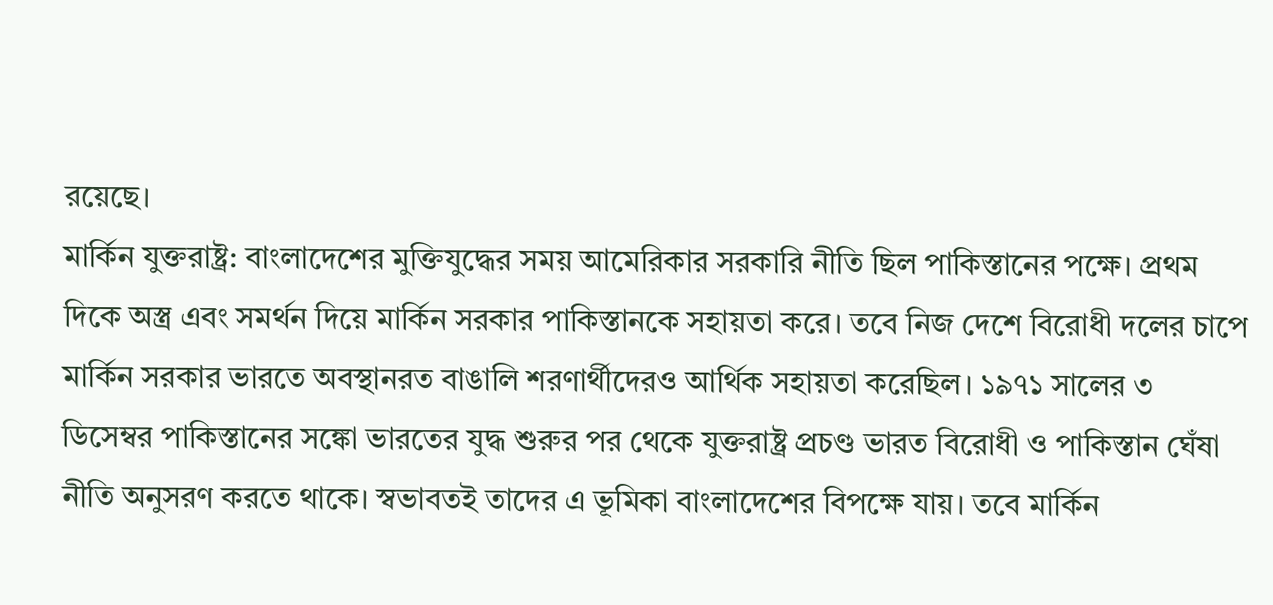রয়েছে।
মার্কিন যুক্তরাষ্ট্র: বাংলাদেশের মুক্তিযুদ্ধের সময় আমেরিকার সরকারি নীতি ছিল পাকিস্তানের পক্ষে। প্রথম দিকে অস্ত্র এবং সমর্থন দিয়ে মার্কিন সরকার পাকিস্তানকে সহায়তা করে। তবে নিজ দেশে বিরোধী দলের চাপে মার্কিন সরকার ভারতে অবস্থানরত বাঙালি শরণার্থীদেরও আর্থিক সহায়তা করেছিল। ১৯৭১ সালের ৩ ডিসেম্বর পাকিস্তানের সঙ্কো ভারতের যুদ্ধ শুরুর পর থেকে যুক্তরাষ্ট্র প্রচণ্ড ভারত বিরোধী ও পাকিস্তান ঘেঁষা নীতি অনুসরণ করতে থাকে। স্বভাবতই তাদের এ ভূমিকা বাংলাদেশের বিপক্ষে যায়। তবে মার্কিন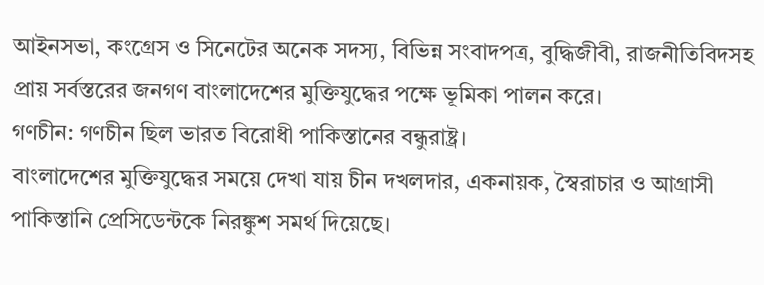আইনসভা, কংগ্রেস ও সিনেটের অনেক সদস্য, বিভিন্ন সংবাদপত্র, বুদ্ধিজীবী, রাজনীতিবিদসহ প্রায় সর্বস্তরের জনগণ বাংলাদেশের মুক্তিযুদ্ধের পক্ষে ভূমিকা পালন করে।
গণচীন: গণচীন ছিল ভারত বিরোধী পাকিস্তানের বন্ধুরাষ্ট্র।
বাংলাদেশের মুক্তিযুদ্ধের সময়ে দেখা যায় চীন দখলদার, একনায়ক, স্বৈরাচার ও আগ্রাসী পাকিস্তানি প্রেসিডেন্টকে নিরঙ্কুশ সমর্থ দিয়েছে।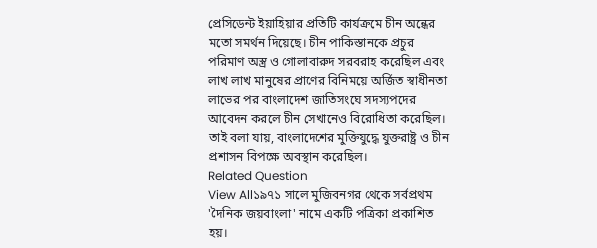প্রেসিডেন্ট ইয়াহিয়ার প্রতিটি কার্যক্রমে চীন অন্ধের মতো সমর্থন দিয়েছে। চীন পাকিস্তানকে প্রচুর পরিমাণ অস্ত্র ও গোলাবারুদ সরবরাহ করেছিল এবং লাখ লাখ মানুষের প্রাণের বিনিময়ে অর্জিত স্বাধীনতা লাভের পর বাংলাদেশ জাতিসংঘে সদস্যপদের আবেদন করলে চীন সেখানেও বিরোধিতা করেছিল।
তাই বলা যায়, বাংলাদেশের মুক্তিযুদ্ধে যুক্তরাষ্ট্র ও চীন প্রশাসন বিপক্ষে অবস্থান করেছিল।
Related Question
View All১৯৭১ সালে মুজিবনগর থেকে সর্বপ্রথম 'দৈনিক জয়বাংলা' নামে একটি পত্রিকা প্রকাশিত হয়।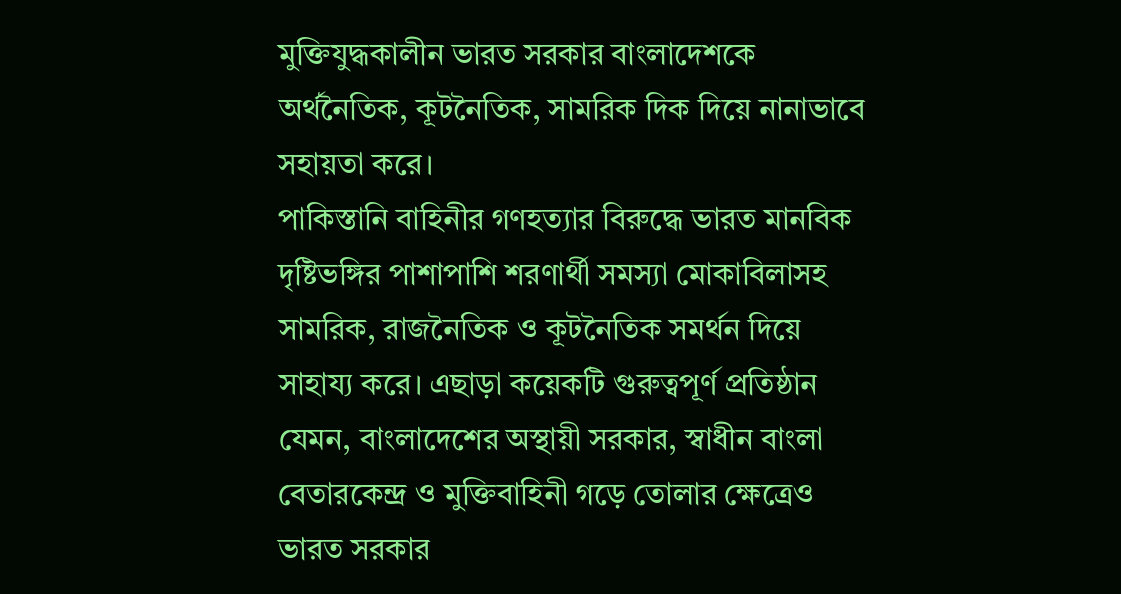মুক্তিযুদ্ধকালীন ভারত সরকার বাংলাদেশকে অর্থনৈতিক, কূটনৈতিক, সামরিক দিক দিয়ে নানাভাবে সহায়তা করে।
পাকিস্তানি বাহিনীর গণহত্যার বিরুদ্ধে ভারত মানবিক দৃষ্টিভঙ্গির পাশাপাশি শরণার্থী সমস্যা মোকাবিলাসহ সামরিক, রাজনৈতিক ও কূটনৈতিক সমর্থন দিয়ে সাহায্য করে। এছাড়া কয়েকটি গুরুত্বপূর্ণ প্রতিষ্ঠান যেমন, বাংলাদেশের অস্থায়ী সরকার, স্বাধীন বাংলা বেতারকেন্দ্র ও মুক্তিবাহিনী গড়ে তোলার ক্ষেত্রেও ভারত সরকার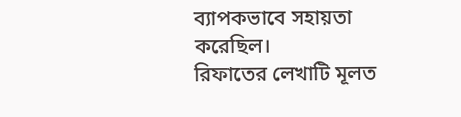ব্যাপকভাবে সহায়তা করেছিল।
রিফাতের লেখাটি মূলত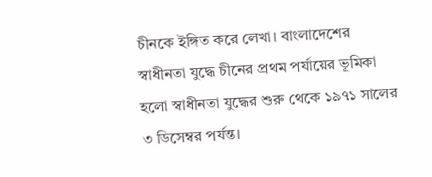চীনকে ইঙ্গিত করে লেখা। বাংলাদেশের স্বাধীনতা যুদ্ধে চীনের প্রথম পর্যায়ের ভূমিকা হলো স্বাধীনতা যুদ্ধের শুরু থেকে ১৯৭১ সালের ৩ ডিসেম্বর পর্যন্ত।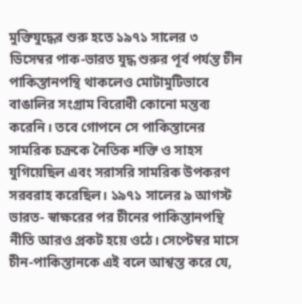মুক্তিযুদ্ধের শুরু হতে ১৯৭১ সালের ৩ ডিসেম্বর পাক-ভারত যুদ্ধ শুরুর পূর্ব পর্যন্ত চীন পাকিস্তানপন্থি থাকলেও মোটামুটিভাবে বাঙালির সংগ্রাম বিরোধী কোনো মন্তব্য করেনি। তবে গোপনে সে পাকিস্তানের সামরিক চক্রকে নৈতিক শক্তি ও সাহস যুগিয়েছিল এবং সরাসরি সামরিক উপকরণ সরবরাহ করেছিল। ১৯৭১ সালের ৯ আগস্ট ভারত- স্বাক্ষরের পর চীনের পাকিস্তানপন্থি নীতি আরও প্রকট হয়ে ওঠে। সেপ্টেম্বর মাসে চীন-পাকিস্তানকে এই বলে আশ্বস্ত করে যে,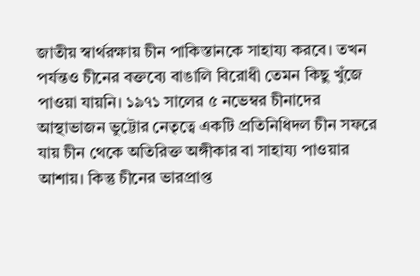জাতীয় স্বার্থরক্ষায় চীন পাকিস্তানকে সাহায্য করবে। তখন পর্যন্তও চীনের বক্তব্যে বাঙালি বিরোধী তেমন কিছু খুঁজে পাওয়া যায়নি। ১৯৭১ সালের ৫ নভেম্বর চীনাদের আস্থাভাজন ভুট্টোর নেতৃত্বে একটি প্রতিনিধিদল চীন সফরে যায় চীন থেকে অতিরিক্ত অঙ্গীকার বা সাহায্য পাওয়ার আশায়। কিন্তু চীনের ভারপ্রাপ্ত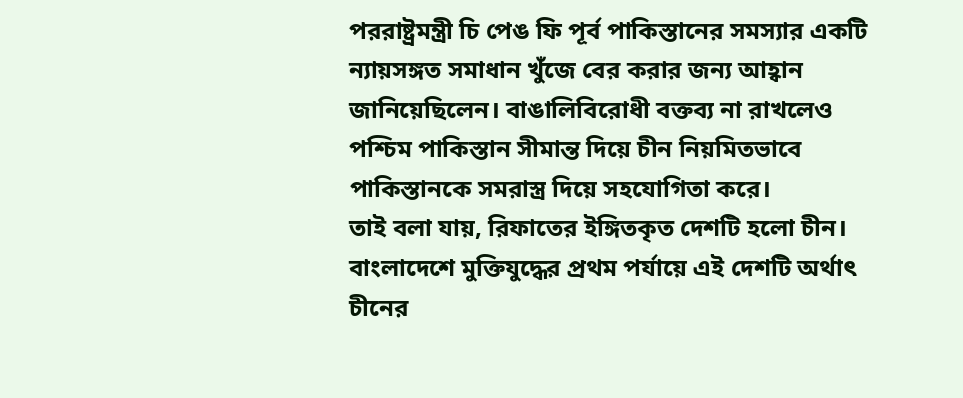পররাষ্ট্রমন্ত্রী চি পেঙ ফি পূর্ব পাকিস্তানের সমস্যার একটি ন্যায়সঙ্গত সমাধান খুঁজে বের করার জন্য আহ্বান জানিয়েছিলেন। বাঙালিবিরোধী বক্তব্য না রাখলেও পশ্চিম পাকিস্তান সীমান্ত দিয়ে চীন নিয়মিতভাবে পাকিস্তানকে সমরাস্ত্র দিয়ে সহযোগিতা করে।
তাই বলা যায়, রিফাতের ইঙ্গিতকৃত দেশটি হলো চীন।
বাংলাদেশে মুক্তিযুদ্ধের প্রথম পর্যায়ে এই দেশটি অর্থাৎ চীনের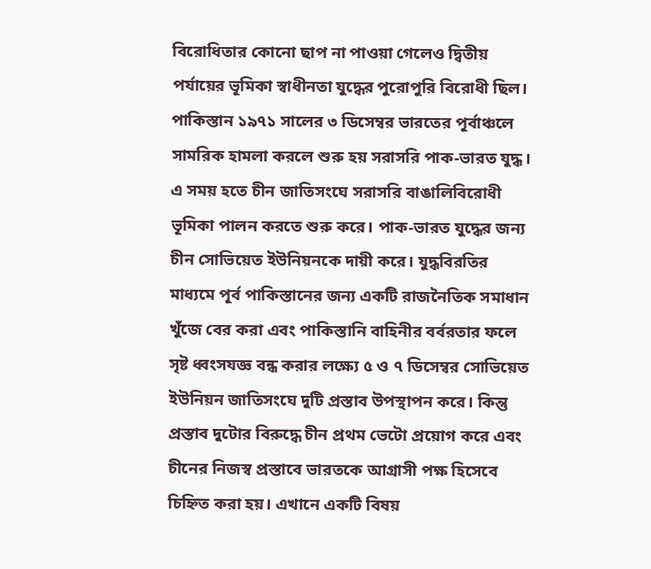বিরোধিতার কোনো ছাপ না পাওয়া গেলেও দ্বিতীয় পর্যায়ের ভূমিকা স্বাধীনতা যুদ্ধের পুরোপুরি বিরোধী ছিল।
পাকিস্তান ১৯৭১ সালের ৩ ডিসেম্বর ভারতের পূর্বাঞ্চলে সামরিক হামলা করলে শুরু হয় সরাসরি পাক-ভারত যুদ্ধ। এ সময় হতে চীন জাতিসংঘে সরাসরি বাঙালিবিরোধী ভূমিকা পালন করতে শুরু করে। পাক-ভারত যুদ্ধের জন্য চীন সোভিয়েত ইউনিয়নকে দায়ী করে। যুদ্ধবিরতির মাধ্যমে পূর্ব পাকিস্তানের জন্য একটি রাজনৈতিক সমাধান খুঁজে বের করা এবং পাকিস্তানি বাহিনীর বর্বরতার ফলে সৃষ্ট ধ্বংসযজ্ঞ বন্ধ করার লক্ষ্যে ৫ ও ৭ ডিসেম্বর সোভিয়েত ইউনিয়ন জাতিসংঘে দুটি প্রস্তাব উপস্থাপন করে। কিন্তু প্রস্তাব দুটোর বিরুদ্ধে চীন প্রথম ভেটো প্রয়োগ করে এবং চীনের নিজস্ব প্রস্তাবে ভারতকে আগ্রাসী পক্ষ হিসেবে চিহ্নিত করা হয়। এখানে একটি বিষয়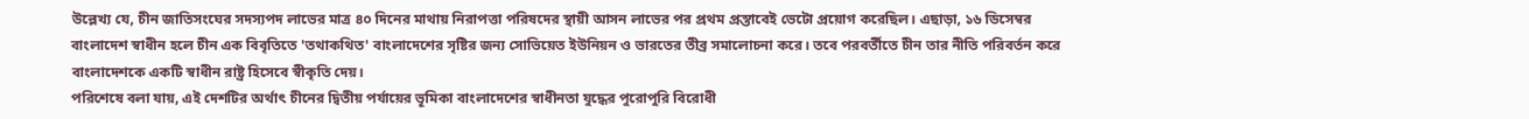উল্লেখ্য যে, চীন জাতিসংঘের সদস্যপদ লাভের মাত্র ৪০ দিনের মাথায় নিরাপত্তা পরিষদের স্থায়ী আসন লাভের পর প্রথম প্রস্তাবেই ভেটো প্রয়োগ করেছিল। এছাড়া, ১৬ ডিসেম্বর বাংলাদেশ স্বাধীন হলে চীন এক বিবৃতিতে 'তথাকথিত' বাংলাদেশের সৃষ্টির জন্য সোভিয়েত ইউনিয়ন ও ভারতের তীব্র সমালোচনা করে। তবে পরবর্তীতে চীন তার নীতি পরিবর্তন করে বাংলাদেশকে একটি স্বাধীন রাষ্ট্র হিসেবে স্বীকৃতি দেয়।
পরিশেষে বলা যায়, এই দেশটির অর্থাৎ চীনের দ্বিতীয় পর্যায়ের ভূমিকা বাংলাদেশের স্বাধীনতা যুদ্ধের পুরোপুরি বিরোধী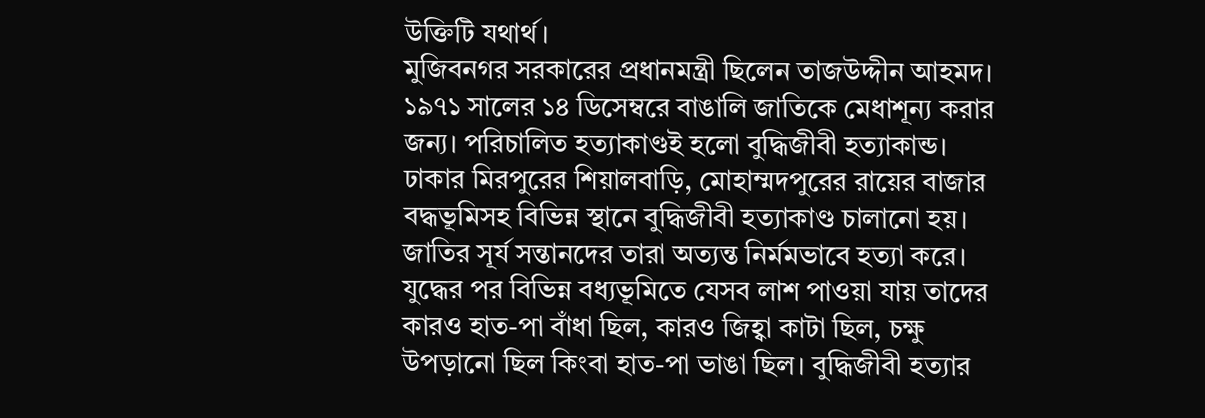উক্তিটি যথার্থ।
মুজিবনগর সরকারের প্রধানমন্ত্রী ছিলেন তাজউদ্দীন আহমদ।
১৯৭১ সালের ১৪ ডিসেম্বরে বাঙালি জাতিকে মেধাশূন্য করার জন্য। পরিচালিত হত্যাকাণ্ডই হলো বুদ্ধিজীবী হত্যাকান্ড।
ঢাকার মিরপুরের শিয়ালবাড়ি, মোহাম্মদপুরের রায়ের বাজার বদ্ধভূমিসহ বিভিন্ন স্থানে বুদ্ধিজীবী হত্যাকাণ্ড চালানো হয়। জাতির সূর্য সন্তানদের তারা অত্যন্ত নির্মমভাবে হত্যা করে। যুদ্ধের পর বিভিন্ন বধ্যভূমিতে যেসব লাশ পাওয়া যায় তাদের কারও হাত-পা বাঁধা ছিল, কারও জিহ্বা কাটা ছিল, চক্ষু উপড়ানো ছিল কিংবা হাত-পা ভাঙা ছিল। বুদ্ধিজীবী হত্যার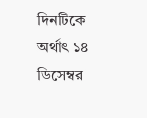দিনটিকে অর্থাৎ ১৪ ডিসেম্বর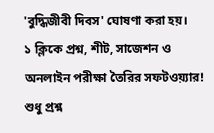'বুদ্ধিজীবী দিবস' ঘোষণা করা হয়।
১ ক্লিকে প্রশ্ন, শীট, সাজেশন ও
অনলাইন পরীক্ষা তৈরির সফটওয়্যার!
শুধু প্রশ্ন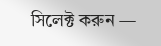সিলেক্ট করুন —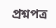প্রশ্নপত্র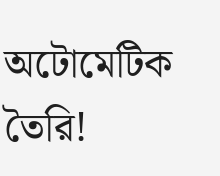অটোমেটিক তৈরি!